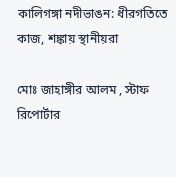কালিগঙ্গা নদীভাঙন: ধীরগতিতে কাজ, শঙ্কায় স্থানীয়রা

মোঃ জাহাঙ্গীর আলম , স্টাফ রিপোর্টার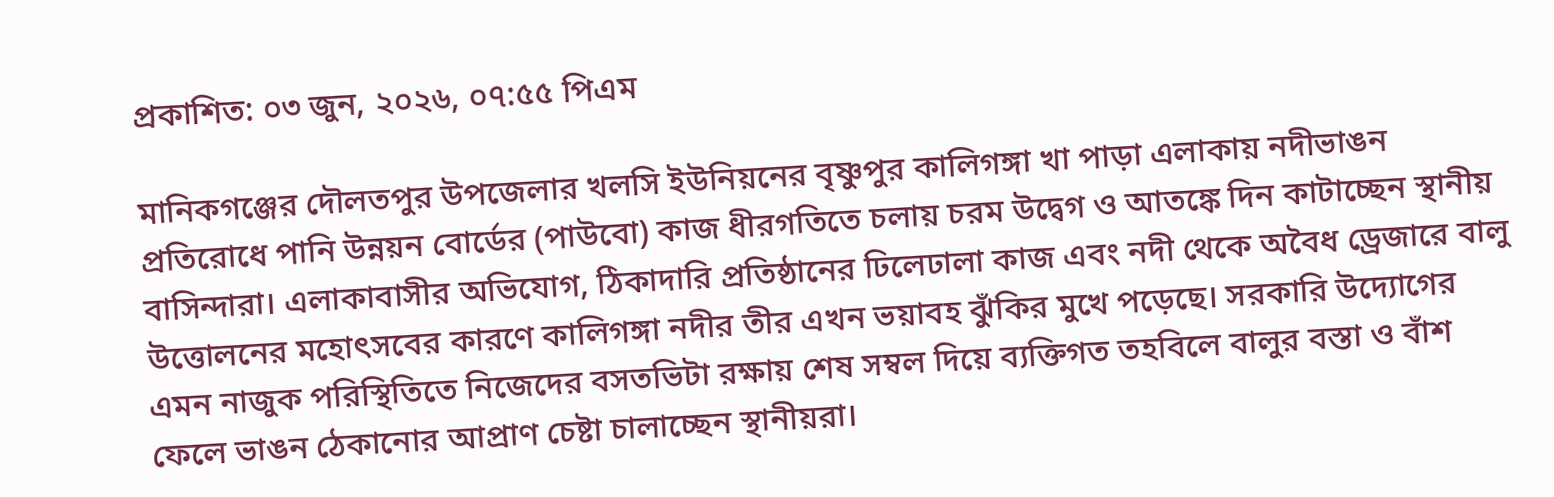প্রকাশিত: ০৩ জুন, ২০২৬, ০৭:৫৫ পিএম

মানিকগঞ্জের দৌলতপুর উপজেলার খলসি ইউনিয়নের বৃষ্ণুপুর কালিগঙ্গা খা পাড়া এলাকায় নদীভাঙন প্রতিরোধে পানি উন্নয়ন বোর্ডের (পাউবো) কাজ ধীরগতিতে চলায় চরম উদ্বেগ ও আতঙ্কে দিন কাটাচ্ছেন স্থানীয় বাসিন্দারা। এলাকাবাসীর অভিযোগ, ঠিকাদারি প্রতিষ্ঠানের ঢিলেঢালা কাজ এবং নদী থেকে অবৈধ ড্রেজারে বালু উত্তোলনের মহোৎসবের কারণে কালিগঙ্গা নদীর তীর এখন ভয়াবহ ঝুঁকির মুখে পড়েছে। সরকারি উদ্যোগের এমন নাজুক পরিস্থিতিতে নিজেদের বসতভিটা রক্ষায় শেষ সম্বল দিয়ে ব্যক্তিগত তহবিলে বালুর বস্তা ও বাঁশ ফেলে ভাঙন ঠেকানোর আপ্রাণ চেষ্টা চালাচ্ছেন স্থানীয়রা।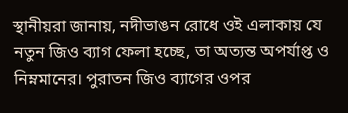স্থানীয়রা জানায়, নদীভাঙন রোধে ওই এলাকায় যে নতুন জিও ব্যাগ ফেলা হচ্ছে, তা অত্যন্ত অপর্যাপ্ত ও নিম্নমানের। পুরাতন জিও ব্যাগের ওপর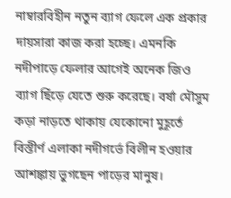নাম্বারবিহীন নতুন ব্যাগ ফেলে এক প্রকার দায়সারা কাজ করা হচ্ছে। এমনকি নদীপাড়ে ফেলার আগেই অনেক জিও ব্যাগ ছিঁড়ে যেতে শুরু করেছে। বর্ষা মৌসুম কড়া নাড়তে থাকায় যেকোনো মুহূর্তে বিস্তীর্ণ এলাকা নদীগর্ভে বিলীন হওয়ার আশঙ্কায় ভুগছেন পাড়ের মানুষ।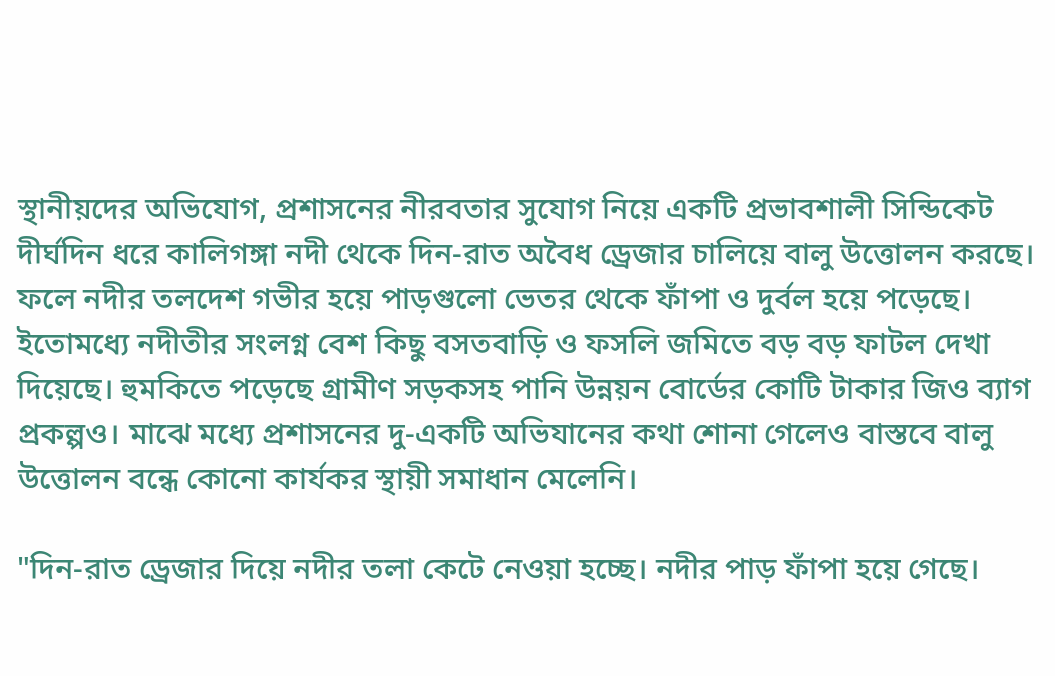স্থানীয়দের অভিযোগ, প্রশাসনের নীরবতার সুযোগ নিয়ে একটি প্রভাবশালী সিন্ডিকেট দীর্ঘদিন ধরে কালিগঙ্গা নদী থেকে দিন-রাত অবৈধ ড্রেজার চালিয়ে বালু উত্তোলন করছে। ফলে নদীর তলদেশ গভীর হয়ে পাড়গুলো ভেতর থেকে ফাঁপা ও দুর্বল হয়ে পড়েছে। ইতোমধ্যে নদীতীর সংলগ্ন বেশ কিছু বসতবাড়ি ও ফসলি জমিতে বড় বড় ফাটল দেখা দিয়েছে। হুমকিতে পড়েছে গ্রামীণ সড়কসহ পানি উন্নয়ন বোর্ডের কোটি টাকার জিও ব্যাগ প্রকল্পও। মাঝে মধ্যে প্রশাসনের দু-একটি অভিযানের কথা শোনা গেলেও বাস্তবে বালু উত্তোলন বন্ধে কোনো কার্যকর স্থায়ী সমাধান মেলেনি।

"দিন-রাত ড্রেজার দিয়ে নদীর তলা কেটে নেওয়া হচ্ছে। নদীর পাড় ফাঁপা হয়ে গেছে।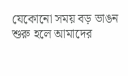যেকোনো সময় বড় ভাঙন শুরু হলে আমাদের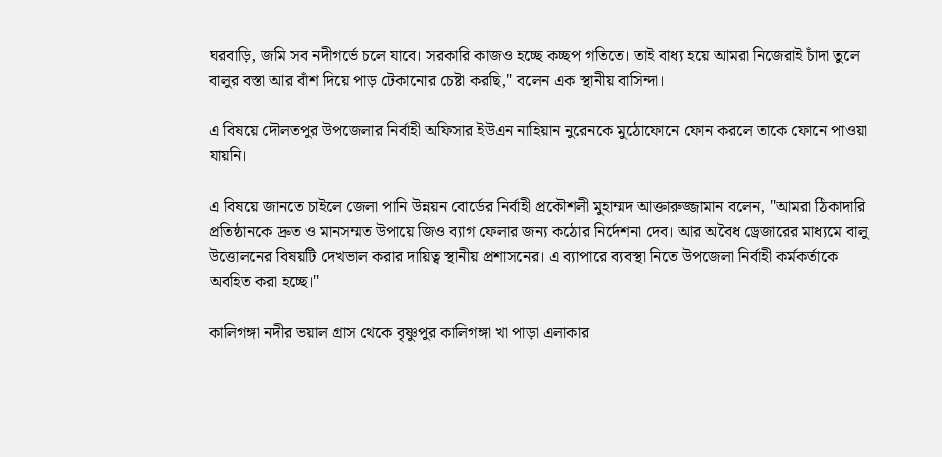ঘরবাড়ি, জমি সব নদীগর্ভে চলে যাবে। সরকারি কাজও হচ্ছে কচ্ছপ গতিতে। তাই বাধ্য হয়ে আমরা নিজেরাই চাঁদা তুলে বালুর বস্তা আর বাঁশ দিয়ে পাড় টেকানোর চেষ্টা করছি," বলেন এক স্থানীয় বাসিন্দা।

এ বিষয়ে দৌলতপুর উপজেলার নির্বাহী অফিসার ইউএন নাহিয়ান নুরেনকে মুঠোফোনে ফোন করলে তাকে ফোনে পাওয়া যায়নি।

এ বিষয়ে জানতে চাইলে জেলা পানি উন্নয়ন বোর্ডের নির্বাহী প্রকৌশলী মুহাম্মদ আক্তারুজ্জামান বলেন, "আমরা ঠিকাদারি প্রতিষ্ঠানকে দ্রুত ও মানসম্মত উপায়ে জিও ব্যাগ ফেলার জন্য কঠোর নির্দেশনা দেব। আর অবৈধ ড্রেজারের মাধ্যমে বালু উত্তোলনের বিষয়টি দেখভাল করার দায়িত্ব স্থানীয় প্রশাসনের। এ ব্যাপারে ব্যবস্থা নিতে উপজেলা নির্বাহী কর্মকর্তাকে অবহিত করা হচ্ছে।"

কালিগঙ্গা নদীর ভয়াল গ্রাস থেকে বৃষ্ণুপুর কালিগঙ্গা খা পাড়া এলাকার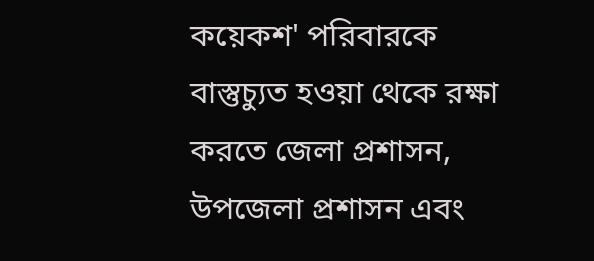কয়েকশ' পরিবারকে বাস্তুচ্যুত হওয়া থেকে রক্ষা করতে জেলা প্রশাসন, উপজেলা প্রশাসন এবং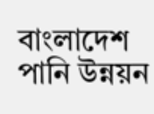বাংলাদেশ পানি উন্নয়ন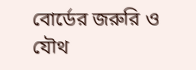বোর্ডের জরুরি ও যৌথ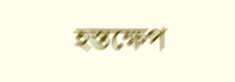হস্তক্ষেপ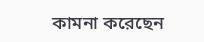কামনা করেছেন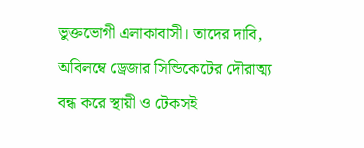ভুক্তভোগী এলাকাবাসী। তাদের দাবি, অবিলম্বে ড্রেজার সিন্ডিকেটের দৌরাত্ম্য বন্ধ করে স্থায়ী ও টেকসই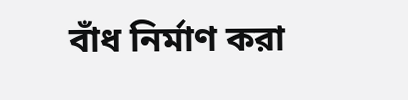বাঁধ নির্মাণ করা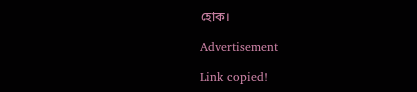হোক।

Advertisement

Link copied!